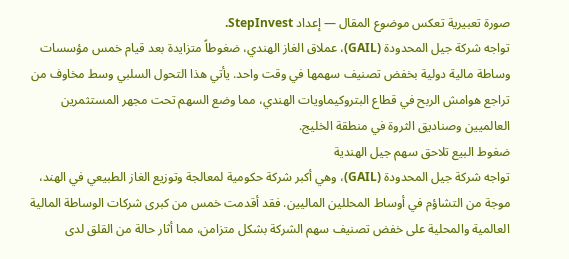صورة تعبيرية تعكس موضوع المقال — إعداد StepInvest.
تواجه شركة جيل المحدودة (GAIL)، عملاق الغاز الهندي، ضغوطاً متزايدة بعد قيام خمس مؤسسات وساطة مالية دولية بخفض تصنيف سهمها في وقت واحد. يأتي هذا التحول السلبي وسط مخاوف من تراجع هوامش الربح في قطاع البتروكيماويات الهندي، مما وضع السهم تحت مجهر المستثمرين العالميين وصناديق الثروة في منطقة الخليج.
ضغوط البيع تلاحق سهم جيل الهندية
تواجه شركة جيل المحدودة (GAIL)، وهي أكبر شركة حكومية لمعالجة وتوزيع الغاز الطبيعي في الهند، موجة من التشاؤم في أوساط المحللين الماليين. فقد أقدمت خمس من كبرى شركات الوساطة المالية العالمية والمحلية على خفض تصنيف سهم الشركة بشكل متزامن، مما أثار حالة من القلق لدى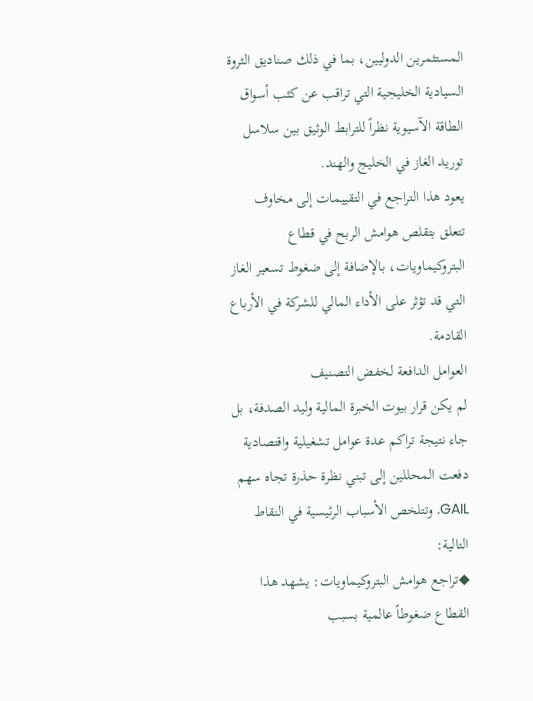المستثمرين الدوليين، بما في ذلك صناديق الثروة السيادية الخليجية التي تراقب عن كثب أسواق الطاقة الآسيوية نظراً للترابط الوثيق بين سلاسل توريد الغاز في الخليج والهند.
يعود هذا التراجع في التقييمات إلى مخاوف تتعلق بتقلص هوامش الربح في قطاع البتروكيماويات، بالإضافة إلى ضغوط تسعير الغاز التي قد تؤثر على الأداء المالي للشركة في الأرباع القادمة.
العوامل الدافعة لخفض التصنيف
لم يكن قرار بيوت الخبرة المالية وليد الصدفة، بل جاء نتيجة تراكم عدة عوامل تشغيلية واقتصادية دفعت المحللين إلى تبني نظرة حذرة تجاه سهم GAIL. وتتلخص الأسباب الرئيسية في النقاط التالية:
◆تراجع هوامش البتروكيماويات: يشهد هذا القطاع ضغوطاً عالمية بسبب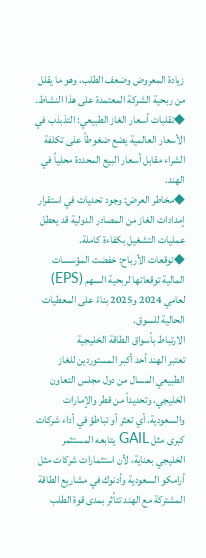زيادة المعروض وضعف الطلب، وهو ما يقلل من ربحية الشركة المعتمدة على هذا النشاط.
◆تقلبات أسعار الغاز الطبيعي: التذبذب في الأسعار العالمية يضع ضغوطاً على تكلفة الشراء مقابل أسعار البيع المحددة محلياً في الهند.
◆مخاطر العرض: وجود تحديات في استقرار إمدادات الغاز من المصادر الدولية قد يعطل عمليات التشغيل بكفاءة كاملة.
◆توقعات الأرباح: خفضت المؤسسات المالية توقعاتها لربحية السهم (EPS) لعامي 2024 و2025 بناءً على المعطيات الحالية للسوق.
الارتباط بأسواق الطاقة الخليجية
تعتبر الهند أحد أكبر المستوردين للغاز الطبيعي المسال من دول مجلس التعاون الخليجي، وتحديداً من قطر والإمارات والسعودية. أي تعثر أو تباطؤ في أداء شركات كبرى مثل GAIL يتابعه المستثمر الخليجي بعناية، لأن استثمارات شركات مثل أرامكو السعودية وأدنوك في مشاريع الطاقة المشتركة مع الهند تتأثر بمدى قوة الطلب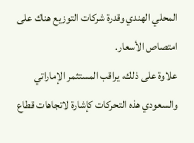المحلي الهندي وقدرة شركات التوزيع هناك على امتصاص الأسعار.
علاوة على ذلك، يراقب المستثمر الإماراتي والسعودي هذه التحركات كإشارة لاتجاهات قطاع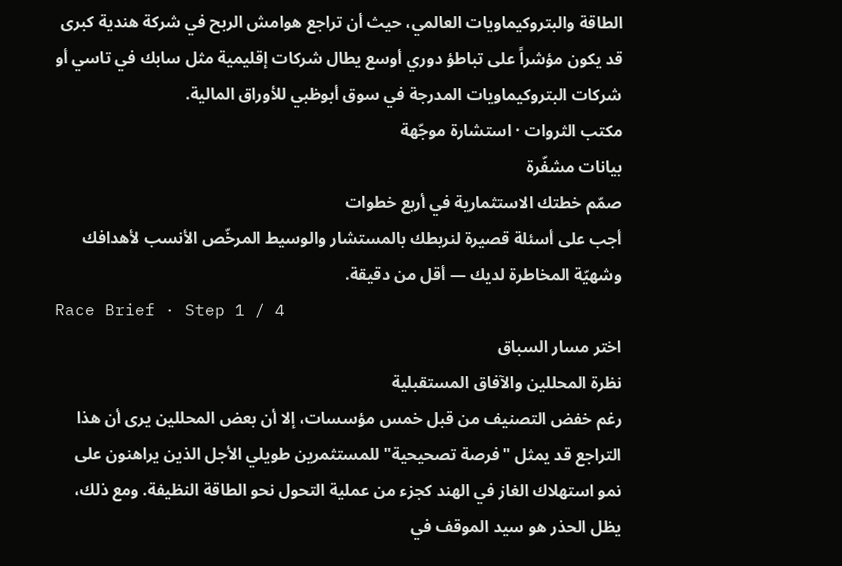الطاقة والبتروكيماويات العالمي، حيث أن تراجع هوامش الربح في شركة هندية كبرى قد يكون مؤشراً على تباطؤ دوري أوسع يطال شركات إقليمية مثل سابك في تاسي أو شركات البتروكيماويات المدرجة في سوق أبوظبي للأوراق المالية.
مكتب الثروات · استشارة موجّهة
بيانات مشفّرة
صمّم خطتك الاستثمارية في أربع خطوات
أجب على أسئلة قصيرة لنربطك بالمستشار والوسيط المرخّص الأنسب لأهدافك وشهيّة المخاطرة لديك — أقل من دقيقة.
Race Brief · Step 1 / 4
اختر مسار السباق
نظرة المحللين والآفاق المستقبلية
رغم خفض التصنيف من قبل خمس مؤسسات، إلا أن بعض المحللين يرى أن هذا التراجع قد يمثل "فرصة تصحيحية" للمستثمرين طويلي الأجل الذين يراهنون على نمو استهلاك الغاز في الهند كجزء من عملية التحول نحو الطاقة النظيفة. ومع ذلك، يظل الحذر هو سيد الموقف في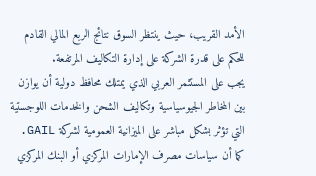الأمد القريب، حيث ينتظر السوق نتائج الربع المالي القادم للحكم على قدرة الشركة على إدارة التكاليف المرتفعة.
يجب على المستثمر العربي الذي يمتلك محافظ دولية أن يوازن بين المخاطر الجيوسياسية وتكاليف الشحن والخدمات اللوجستية التي تؤثر بشكل مباشر على الميزانية العمومية لشركة GAIL. كما أن سياسات مصرف الإمارات المركزي أو البنك المركزي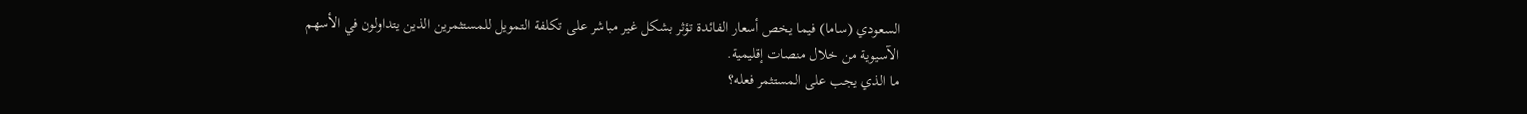السعودي (ساما) فيما يخص أسعار الفائدة تؤثر بشكل غير مباشر على تكلفة التمويل للمستثمرين الذين يتداولون في الأسهم الآسيوية من خلال منصات إقليمية.
ما الذي يجب على المستثمر فعله؟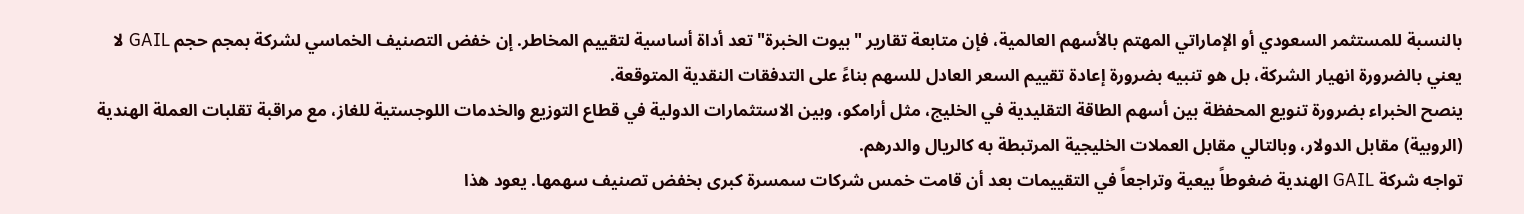بالنسبة للمستثمر السعودي أو الإماراتي المهتم بالأسهم العالمية، فإن متابعة تقارير "بيوت الخبرة" تعد أداة أساسية لتقييم المخاطر. إن خفض التصنيف الخماسي لشركة بمجم حجم GAIL لا يعني بالضرورة انهيار الشركة، بل هو تنبيه بضرورة إعادة تقييم السعر العادل للسهم بناءً على التدفقات النقدية المتوقعة.
ينصح الخبراء بضرورة تنويع المحفظة بين أسهم الطاقة التقليدية في الخليج، مثل أرامكو، وبين الاستثمارات الدولية في قطاع التوزيع والخدمات اللوجستية للغاز، مع مراقبة تقلبات العملة الهندية (الروبية) مقابل الدولار، وبالتالي مقابل العملات الخليجية المرتبطة به كالريال والدرهم.
تواجه شركة GAIL الهندية ضغوطاً بيعية وتراجعاً في التقييمات بعد أن قامت خمس شركات سمسرة كبرى بخفض تصنيف سهمها. يعود هذا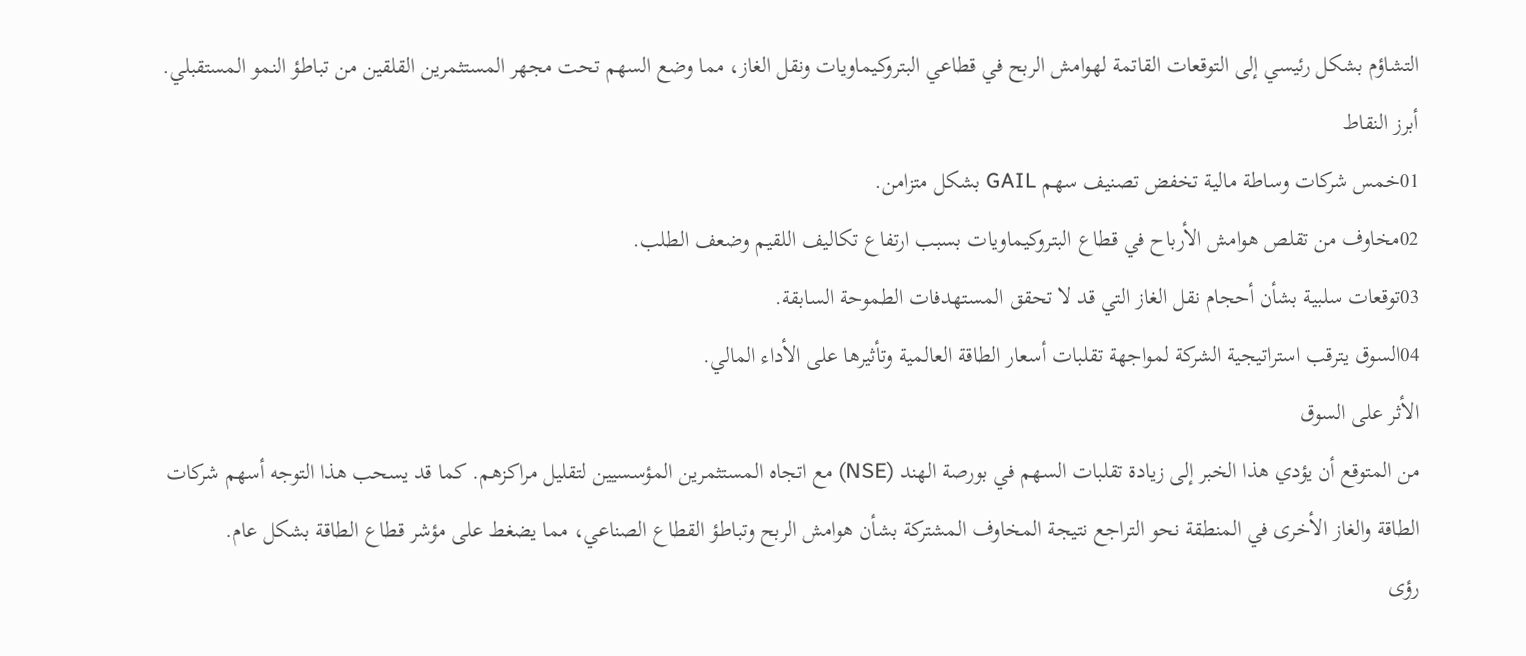التشاؤم بشكل رئيسي إلى التوقعات القاتمة لهوامش الربح في قطاعي البتروكيماويات ونقل الغاز، مما وضع السهم تحت مجهر المستثمرين القلقين من تباطؤ النمو المستقبلي.
أبرز النقاط
01خمس شركات وساطة مالية تخفض تصنيف سهم GAIL بشكل متزامن.
02مخاوف من تقلص هوامش الأرباح في قطاع البتروكيماويات بسبب ارتفاع تكاليف اللقيم وضعف الطلب.
03توقعات سلبية بشأن أحجام نقل الغاز التي قد لا تحقق المستهدفات الطموحة السابقة.
04السوق يترقب استراتيجية الشركة لمواجهة تقلبات أسعار الطاقة العالمية وتأثيرها على الأداء المالي.
الأثر على السوق
من المتوقع أن يؤدي هذا الخبر إلى زيادة تقلبات السهم في بورصة الهند (NSE) مع اتجاه المستثمرين المؤسسيين لتقليل مراكزهم. كما قد يسحب هذا التوجه أسهم شركات الطاقة والغاز الأخرى في المنطقة نحو التراجع نتيجة المخاوف المشتركة بشأن هوامش الربح وتباطؤ القطاع الصناعي، مما يضغط على مؤشر قطاع الطاقة بشكل عام.
رؤى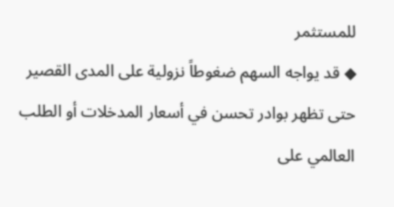للمستثمر
◆ قد يواجه السهم ضغوطاً نزولية على المدى القصير حتى تظهر بوادر تحسن في أسعار المدخلات أو الطلب العالمي على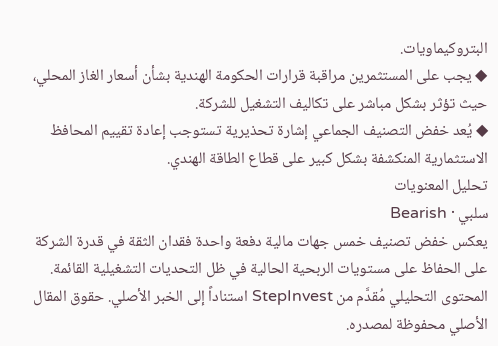البتروكيماويات.
◆ يجب على المستثمرين مراقبة قرارات الحكومة الهندية بشأن أسعار الغاز المحلي، حيث تؤثر بشكل مباشر على تكاليف التشغيل للشركة.
◆ يُعد خفض التصنيف الجماعي إشارة تحذيرية تستوجب إعادة تقييم المحافظ الاستثمارية المنكشفة بشكل كبير على قطاع الطاقة الهندي.
تحليل المعنويات
سلبي · Bearish
يعكس خفض تصنيف خمس جهات مالية دفعة واحدة فقدان الثقة في قدرة الشركة على الحفاظ على مستويات الربحية الحالية في ظل التحديات التشغيلية القائمة.
المحتوى التحليلي مُقدَّم من StepInvest استناداً إلى الخبر الأصلي. حقوق المقال الأصلي محفوظة لمصدره.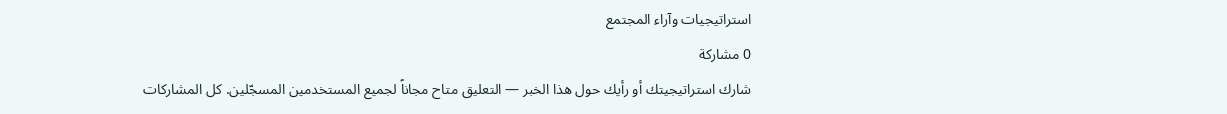استراتيجيات وآراء المجتمع
0 مشاركة
شارك استراتيجيتك أو رأيك حول هذا الخبر — التعليق متاح مجاناً لجميع المستخدمين المسجّلين. كل المشاركات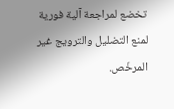تخضع لمراجعة آلية فورية لمنع التضليل والترويج غير المرخّص.